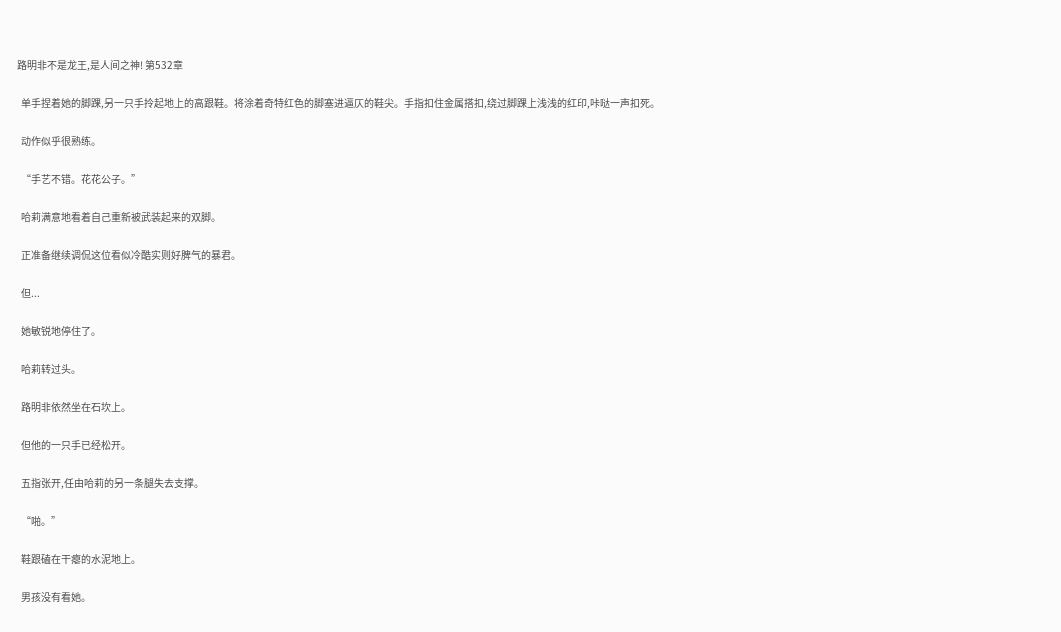路明非不是龙王,是人间之神! 第532章

  单手捏着她的脚踝,另一只手拎起地上的高跟鞋。将涂着奇特红色的脚塞进逼仄的鞋尖。手指扣住金属搭扣,绕过脚踝上浅浅的红印,咔哒一声扣死。

  动作似乎很熟练。

  “手艺不错。花花公子。”

  哈莉满意地看着自己重新被武装起来的双脚。

  正准备继续调侃这位看似冷酷实则好脾气的暴君。

  但...

  她敏锐地停住了。

  哈莉转过头。

  路明非依然坐在石坎上。

  但他的一只手已经松开。

  五指张开,任由哈莉的另一条腿失去支撑。

  “啪。”

  鞋跟磕在干瘪的水泥地上。

  男孩没有看她。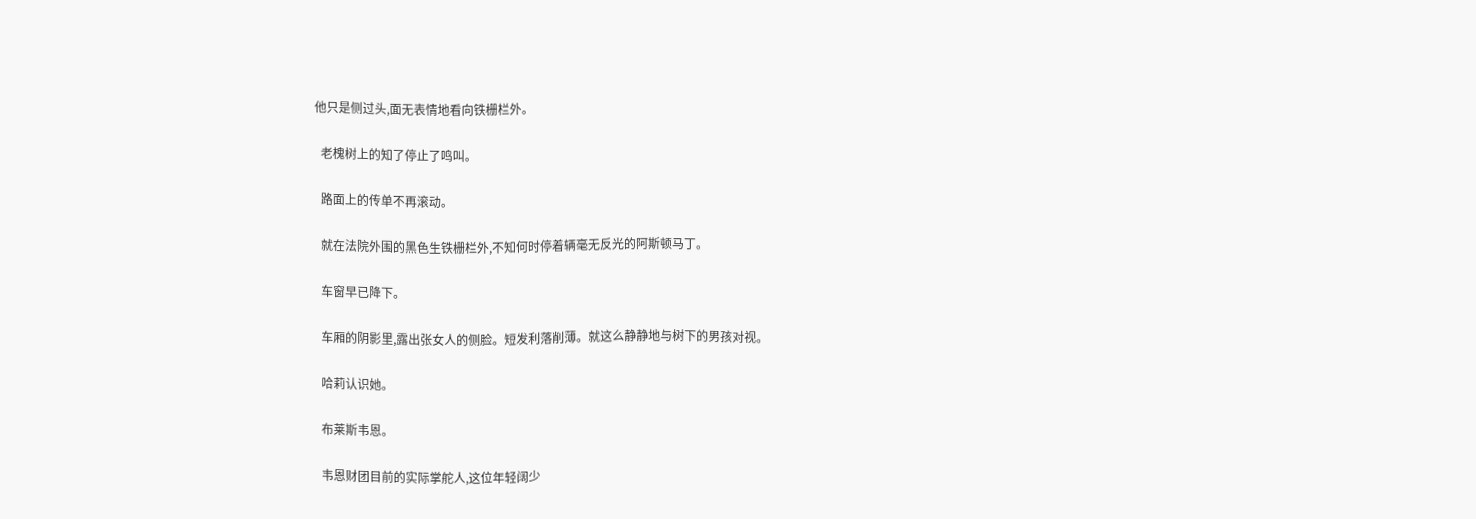他只是侧过头,面无表情地看向铁栅栏外。

  老槐树上的知了停止了鸣叫。

  路面上的传单不再滚动。

  就在法院外围的黑色生铁栅栏外,不知何时停着辆毫无反光的阿斯顿马丁。

  车窗早已降下。

  车厢的阴影里,露出张女人的侧脸。短发利落削薄。就这么静静地与树下的男孩对视。

  哈莉认识她。

  布莱斯韦恩。

  韦恩财团目前的实际掌舵人,这位年轻阔少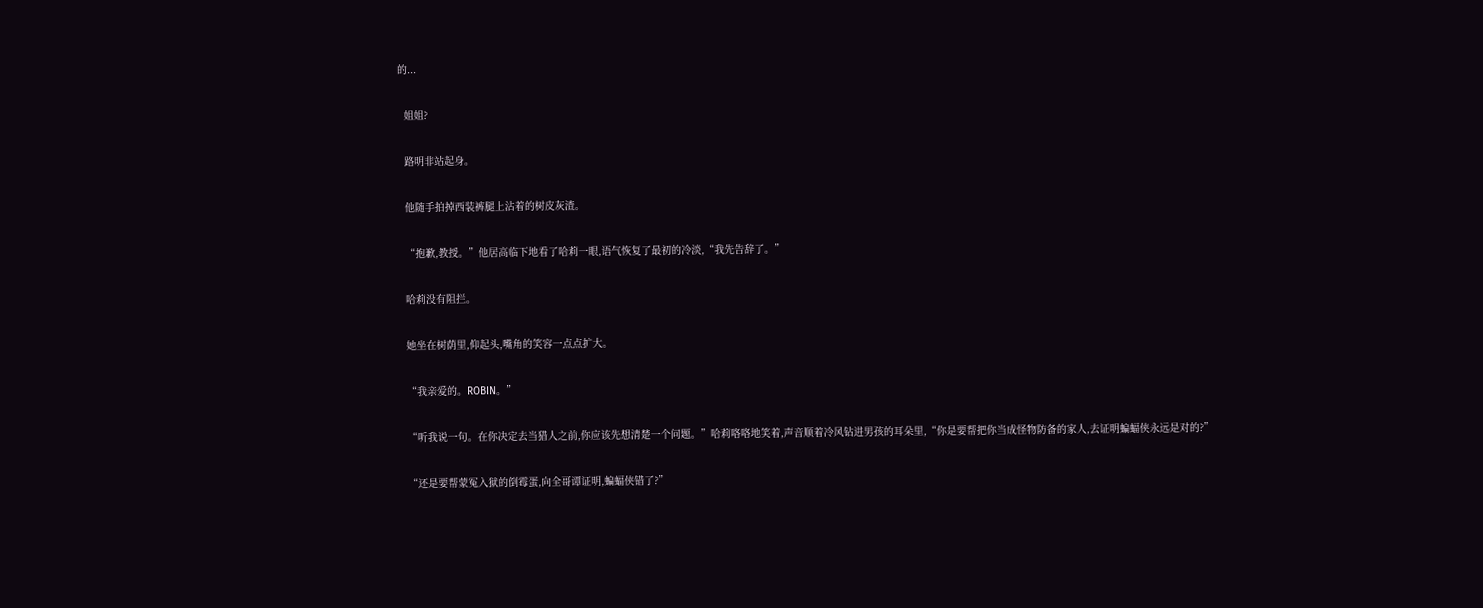的...

  姐姐?

  路明非站起身。

  他随手拍掉西装裤腿上沾着的树皮灰渣。

  “抱歉,教授。”他居高临下地看了哈莉一眼,语气恢复了最初的冷淡,“我先告辞了。”

  哈莉没有阻拦。

  她坐在树荫里,仰起头,嘴角的笑容一点点扩大。

  “我亲爱的。ROBIN。”

  “听我说一句。在你决定去当猎人之前,你应该先想清楚一个问题。”哈莉咯咯地笑着,声音顺着冷风钻进男孩的耳朵里,“你是要帮把你当成怪物防备的家人,去证明蝙蝠侠永远是对的?”

  “还是要帮蒙冤入狱的倒霉蛋,向全哥谭证明,蝙蝠侠错了?”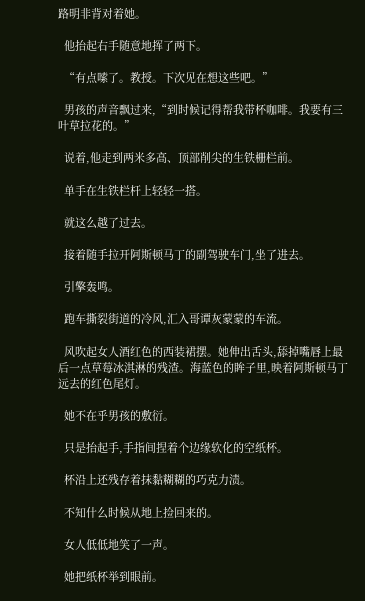路明非背对着她。

  他抬起右手随意地挥了两下。

  “有点嗦了。教授。下次见在想这些吧。”

  男孩的声音飘过来,“到时候记得帮我带杯咖啡。我要有三叶草拉花的。”

  说着,他走到两米多高、顶部削尖的生铁栅栏前。

  单手在生铁栏杆上轻轻一搭。

  就这么越了过去。

  接着随手拉开阿斯顿马丁的副驾驶车门,坐了进去。

  引擎轰鸣。

  跑车撕裂街道的冷风,汇入哥谭灰蒙蒙的车流。

  风吹起女人酒红色的西装裙摆。她伸出舌头,舔掉嘴唇上最后一点草莓冰淇淋的残渣。海蓝色的眸子里,映着阿斯顿马丁远去的红色尾灯。

  她不在乎男孩的敷衍。

  只是抬起手,手指间捏着个边缘软化的空纸杯。

  杯沿上还残存着抹黏糊糊的巧克力渍。

  不知什么时候从地上捡回来的。

  女人低低地笑了一声。

  她把纸杯举到眼前。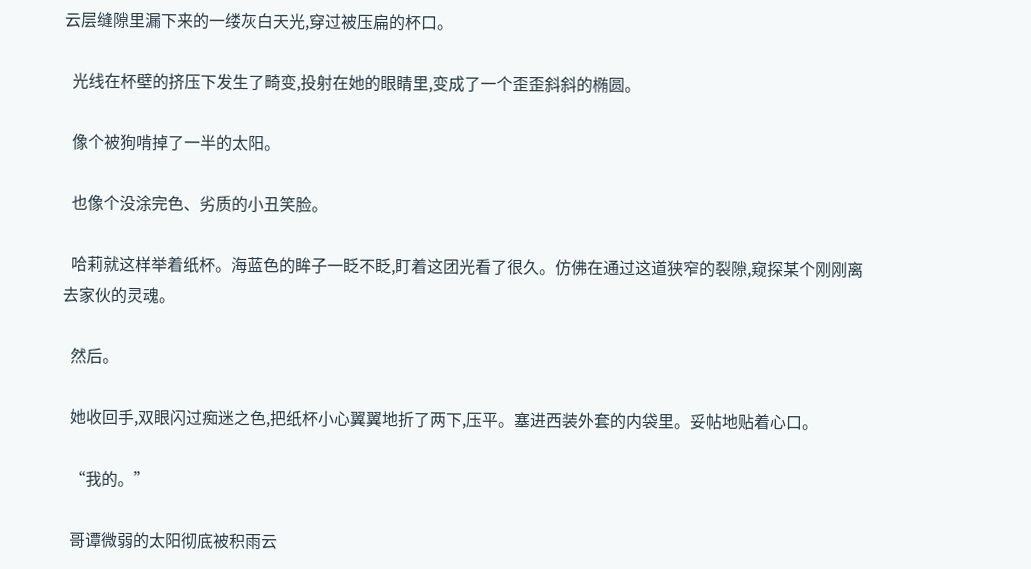云层缝隙里漏下来的一缕灰白天光,穿过被压扁的杯口。

  光线在杯壁的挤压下发生了畸变,投射在她的眼睛里,变成了一个歪歪斜斜的椭圆。

  像个被狗啃掉了一半的太阳。

  也像个没涂完色、劣质的小丑笑脸。

  哈莉就这样举着纸杯。海蓝色的眸子一眨不眨,盯着这团光看了很久。仿佛在通过这道狭窄的裂隙,窥探某个刚刚离去家伙的灵魂。

  然后。

  她收回手,双眼闪过痴迷之色,把纸杯小心翼翼地折了两下,压平。塞进西装外套的内袋里。妥帖地贴着心口。

  “我的。”

  哥谭微弱的太阳彻底被积雨云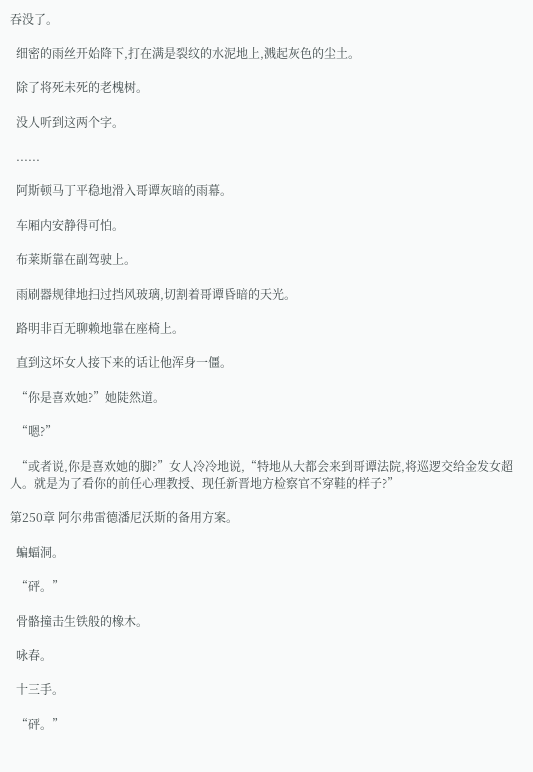吞没了。

  细密的雨丝开始降下,打在满是裂纹的水泥地上,溅起灰色的尘土。

  除了将死未死的老槐树。

  没人听到这两个字。

  ......

  阿斯顿马丁平稳地滑入哥谭灰暗的雨幕。

  车厢内安静得可怕。

  布莱斯靠在副驾驶上。

  雨刷器规律地扫过挡风玻璃,切割着哥谭昏暗的天光。

  路明非百无聊赖地靠在座椅上。

  直到这坏女人接下来的话让他浑身一僵。

  “你是喜欢她?”她陡然道。

  “嗯?”

  “或者说,你是喜欢她的脚?”女人冷冷地说,“特地从大都会来到哥谭法院,将巡逻交给金发女超人。就是为了看你的前任心理教授、现任新晋地方检察官不穿鞋的样子?”

第250章 阿尔弗雷德潘尼沃斯的备用方案。

  蝙蝠洞。

  “砰。”

  骨骼撞击生铁般的橡木。

  咏春。

  十三手。

  “砰。”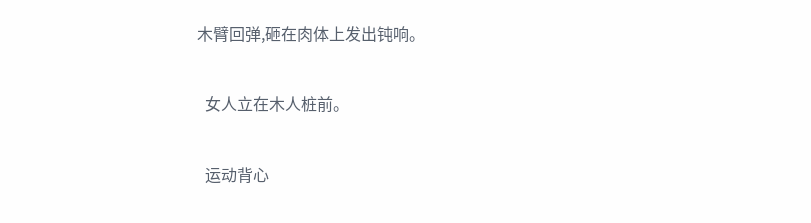木臂回弹,砸在肉体上发出钝响。

  女人立在木人桩前。

  运动背心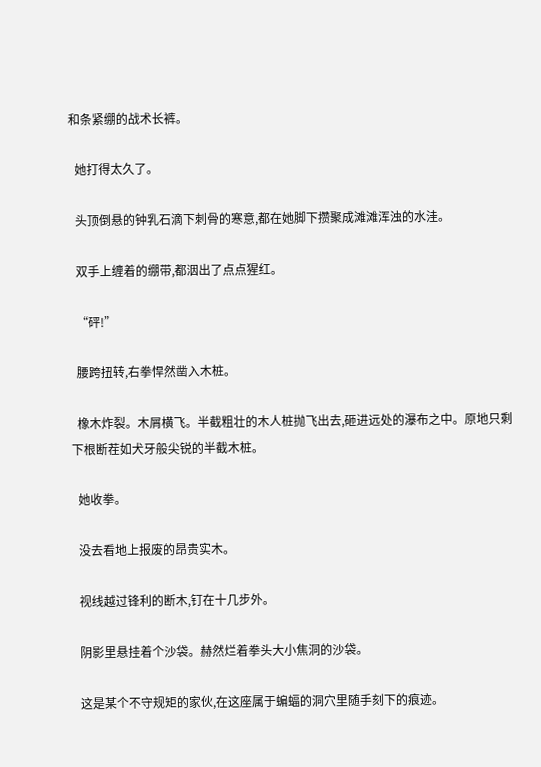和条紧绷的战术长裤。

  她打得太久了。

  头顶倒悬的钟乳石滴下刺骨的寒意,都在她脚下攒聚成滩滩浑浊的水洼。

  双手上缠着的绷带,都洇出了点点猩红。

  “砰!”

  腰跨扭转,右拳悍然凿入木桩。

  橡木炸裂。木屑横飞。半截粗壮的木人桩抛飞出去,砸进远处的瀑布之中。原地只剩下根断茬如犬牙般尖锐的半截木桩。

  她收拳。

  没去看地上报废的昂贵实木。

  视线越过锋利的断木,钉在十几步外。

  阴影里悬挂着个沙袋。赫然烂着拳头大小焦洞的沙袋。

  这是某个不守规矩的家伙,在这座属于蝙蝠的洞穴里随手刻下的痕迹。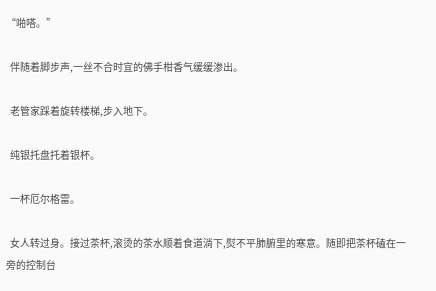“啪嗒。”

  伴随着脚步声,一丝不合时宜的佛手柑香气缓缓渗出。

  老管家踩着旋转楼梯,步入地下。

  纯银托盘托着银杯。

  一杯厄尔格雷。

  女人转过身。接过茶杯,滚烫的茶水顺着食道淌下,熨不平肺腑里的寒意。随即把茶杯磕在一旁的控制台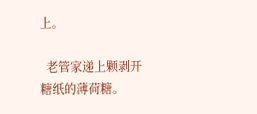上。

  老管家递上颗剥开糖纸的薄荷糖。